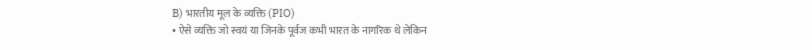B) भारतीय मूल के व्यक्ति (PIO)
• ऐसे व्यक्ति जो स्वयं या जिनके पूर्वज कभी भारत के नागरिक थे लेकिन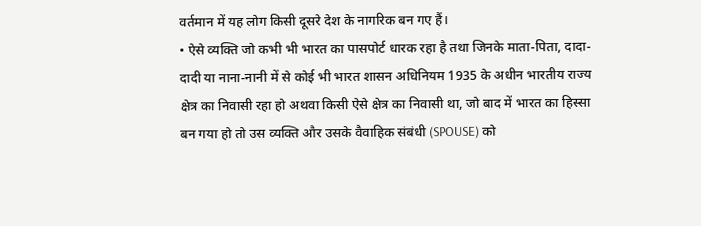वर्तमान में यह लोग किसी दूसरे देश के नागरिक बन गए हैं।
• ऐसे व्यक्ति जो कभी भी भारत का पासपोर्ट धारक रहा है तथा जिनके माता-पिता, दादा-दादी या नाना-नानी में से कोई भी भारत शासन अधिनियम 1935 के अधीन भारतीय राज्य क्षेत्र का निवासी रहा हो अथवा किसी ऐसे क्षेत्र का निवासी था, जो बाद में भारत का हिस्सा बन गया हो तो उस व्यक्ति और उसके वैवाहिक संबंधी (SPOUSE) को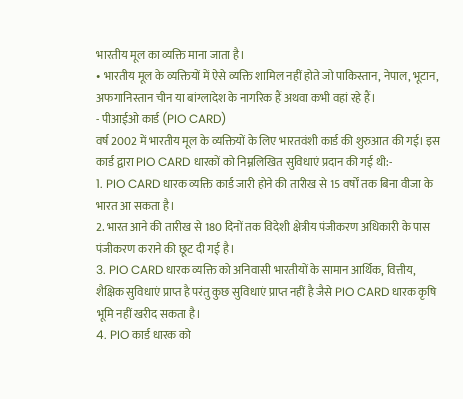भारतीय मूल का व्यक्ति माना जाता है।
• भारतीय मूल के व्यक्तियों में ऐसे व्यक्ति शामिल नहीं होते जो पाकिस्तान, नेपाल, भूटान, अफगानिस्तान चीन या बांग्लादेश के नागरिक हैं अथवा कभी वहां रहे हैं।
- पीआईओ कार्ड (PIO CARD)
वर्ष 2002 में भारतीय मूल के व्यक्तियों के लिए भारतवंशी कार्ड की शुरुआत की गई। इस कार्ड द्वारा PIO CARD धारकों को निम्नलिखित सुविधाएं प्रदान की गई थी:-
1. PIO CARD धारक व्यक्ति कार्ड जारी होने की तारीख से 15 वर्षों तक बिना वीजा के भारत आ सकता है।
2. भारत आने की तारीख से 180 दिनों तक विदेशी क्षेत्रीय पंजीकरण अधिकारी के पास पंजीकरण कराने की छूट दी गई है।
3. PIO CARD धारक व्यक्ति को अनिवासी भारतीयों के सामान आर्थिक, वित्तीय, शैक्षिक सुविधाएं प्राप्त है परंतु कुछ सुविधाएं प्राप्त नहीं है जैसे PIO CARD धारक कृषि भूमि नहीं खरीद सकता है।
4. PIO कार्ड धारक को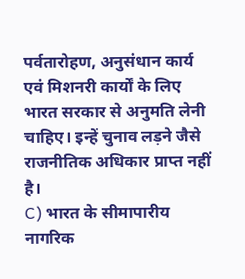पर्वतारोहण, अनुसंधान कार्य एवं मिशनरी कार्यों के लिए भारत सरकार से अनुमति लेनी चाहिए। इन्हें चुनाव लड़ने जैसे राजनीतिक अधिकार प्राप्त नहीं है।
C) भारत के सीमापारीय नागरिक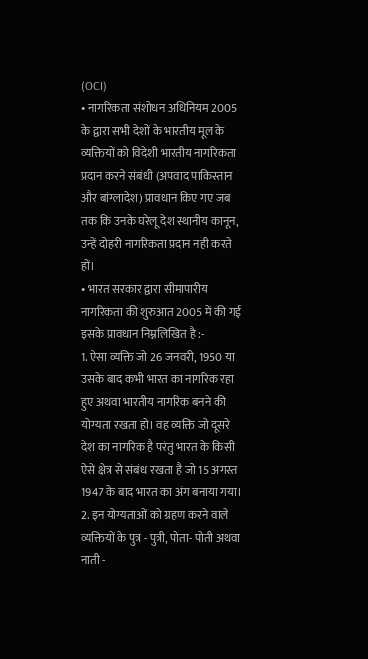(OCI)
• नागरिकता संशोधन अधिनियम 2005 के द्वारा सभी देशों के भारतीय मूल के व्यक्तियों को विदेशी भारतीय नागरिकता प्रदान करने संबंधी (अपवाद पाकिस्तान और बांग्लादेश) प्रावधान किए गए जब तक कि उनके घरेलू देश स्थानीय कानून, उन्हें दोहरी नागरिकता प्रदान नही करते हों।
• भारत सरकार द्वारा सीमापारीय नागरिकता की शुरुआत 2005 में की गई इसके प्रावधान निम्नलिखित है :-
1. ऐसा व्यक्ति जो 26 जनवरी, 1950 या उसके बाद कभी भारत का नागरिक रहा हुए अथवा भारतीय नागरिक बनने की योग्यता रखता हो। वह व्यक्ति जो दूसरे देश का नागरिक है परंतु भारत के किसी ऐसे क्षेत्र से संबंध रखता है जो 15 अगस्त 1947 के बाद भारत का अंग बनाया गया।
2. इन योग्यताओं को ग्रहण करने वाले व्यक्तियों के पुत्र - पुत्री, पोता- पोती अथवा नाती -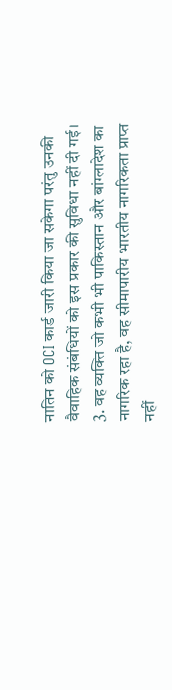नातिन को OCI कार्ड जारी किया जा सकेगा परंतु उनकी वैवाहिक संबंधियों को इस प्रकार की सुविधा नहीं दी गई।
3. वह व्यक्ति जो कभी भी पाकिस्तान और बांग्लादेश का नागरिक रहा है, वह सीमापारीय भारतीय नागरिकता प्राप्त नहीं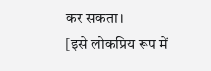कर सकता।
[इसे लोकप्रिय रूप में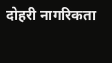दोहरी नागरिकता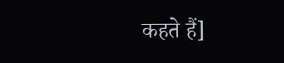कहते हैं]